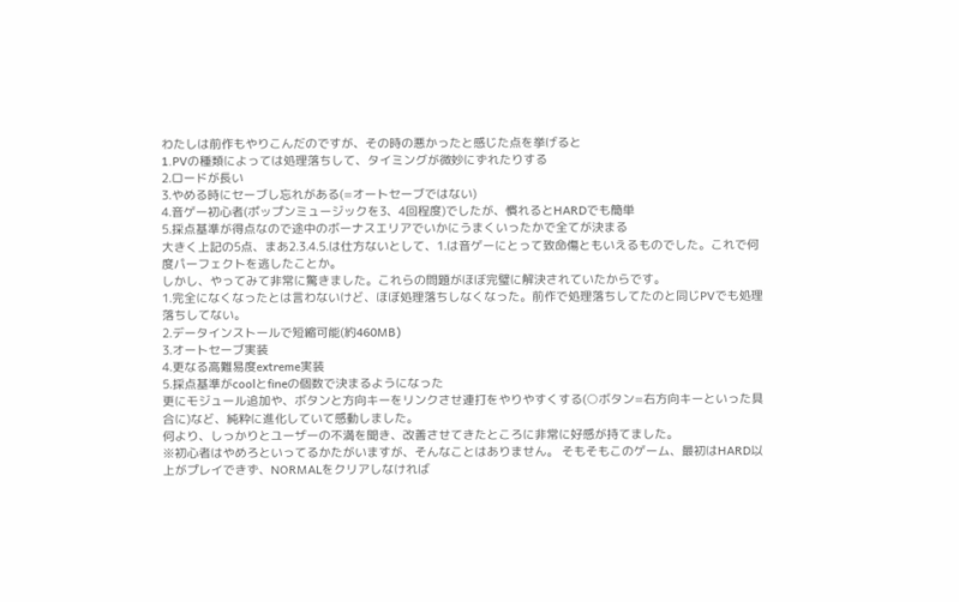わたしは前作もやりこんだのですが、その時の悪かったと感じた点を挙げると
1.PVの種類によっては処理落ちして、タイミングが微妙にずれたりする
2.ロードが長い
3.やめる時にセーブし忘れがある(=オートセーブではない)
4.音ゲー初心者(ポップンミュージックを3、4回程度)でしたが、慣れるとHARDでも簡単
5.採点基準が得点なので途中のボーナスエリアでいかにうまくいったかで全てが決まる
大きく上記の5点、まあ2.3.4.5.は仕方ないとして、1.は音ゲーにとって致命傷ともいえるものでした。これで何度パーフェクトを逃したことか。
しかし、やってみて非常に驚きました。これらの問題がほぼ完璧に解決されていたからです。
1.完全になくなったとは言わないけど、ほぼ処理落ちしなくなった。前作で処理落ちしてたのと同じPVでも処理落ちしてない。
2.データインストールで短縮可能(約460MB)
3.オートセーブ実装
4.更なる高難易度extreme実装
5.採点基準がcoolとfineの個数で決まるようになった
更にモジュール追加や、ボタンと方向キーをリンクさせ連打をやりやすくする(○ボタン=右方向キーといった具合に)など、純粋に進化していて感動しました。
何より、しっかりとユーザーの不満を聞き、改善させてきたところに非常に好感が持てました。
※初心者はやめろといってるかたがいますが、そんなことはありません。 そもそもこのゲーム、最初はHARD以上がプレイできず、NORMALをクリアしなければ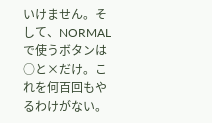いけません。そして、NORMALで使うボタンは○と×だけ。これを何百回もやるわけがない。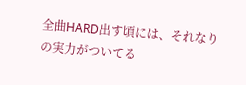全曲HARD出す頃には、それなりの実力がついてる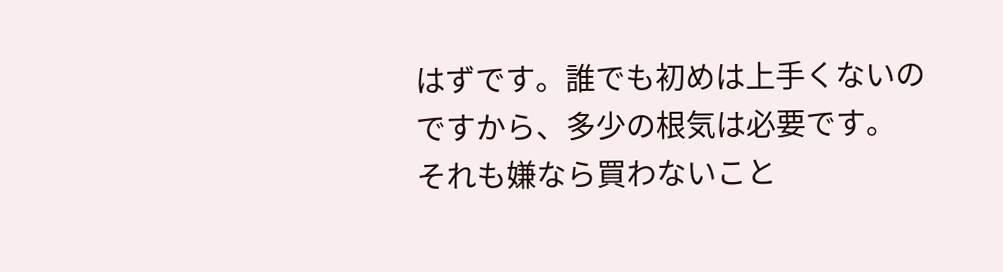はずです。誰でも初めは上手くないのですから、多少の根気は必要です。
それも嫌なら買わないこと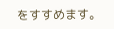をすすめます。